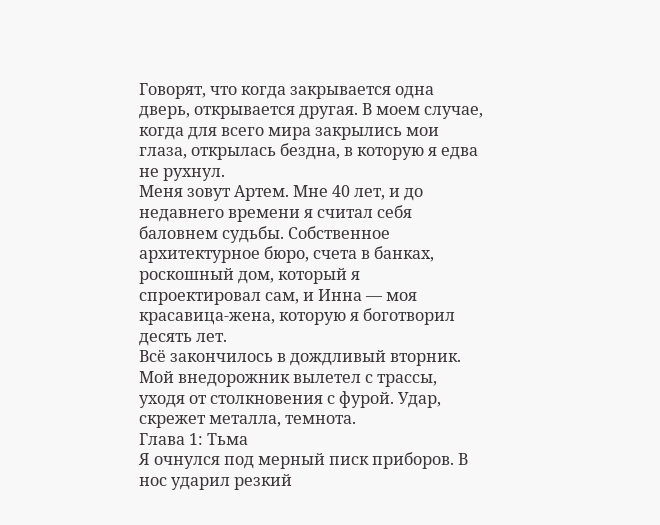Говорят, что когда закрывается одна дверь, открывается другая. В моем случае, когда для всего мира закрылись мои глаза, открылась бездна, в которую я едва не рухнул.
Меня зовут Артем. Мне 40 лет, и до недавнего времени я считал себя баловнем судьбы. Собственное архитектурное бюро, счета в банках, роскошный дом, который я спроектировал сам, и Инна — моя красавица-жена, которую я боготворил десять лет.
Всё закончилось в дождливый вторник. Мой внедорожник вылетел с трассы, уходя от столкновения с фурой. Удар, скрежет металла, темнота.
Глава 1: Тьма
Я очнулся под мерный писк приборов. В нос ударил резкий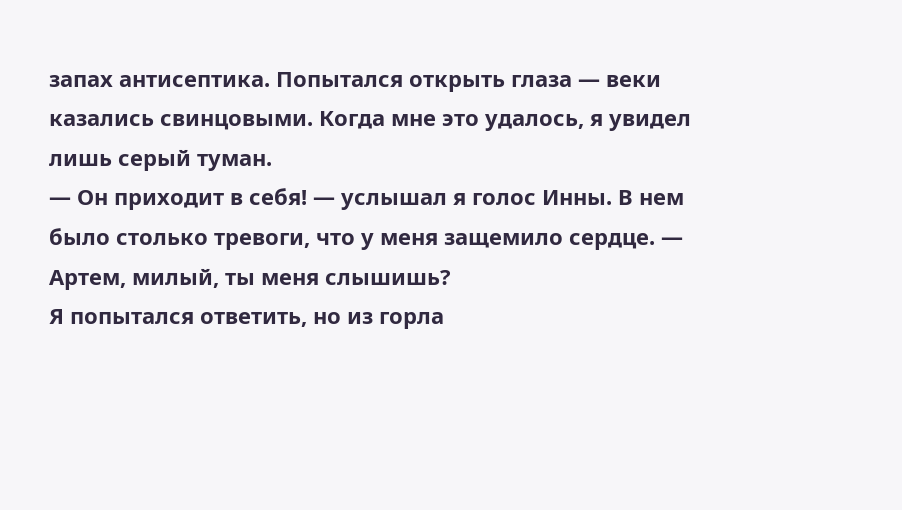запах антисептика. Попытался открыть глаза — веки казались свинцовыми. Когда мне это удалось, я увидел лишь серый туман.
— Он приходит в себя! — услышал я голос Инны. В нем было столько тревоги, что у меня защемило сердце. — Артем, милый, ты меня слышишь?
Я попытался ответить, но из горла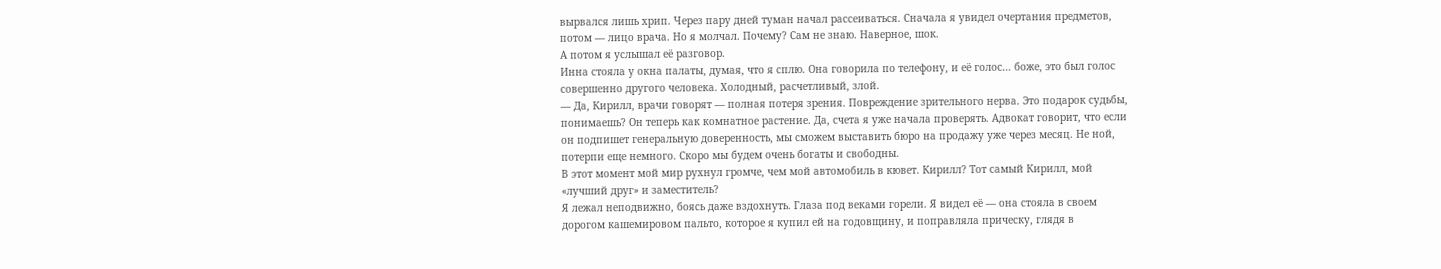вырвался лишь хрип. Через пару дней туман начал рассеиваться. Сначала я увидел очертания предметов, потом — лицо врача. Но я молчал. Почему? Сам не знаю. Наверное, шок.
А потом я услышал её разговор.
Инна стояла у окна палаты, думая, что я сплю. Она говорила по телефону, и её голос… боже, это был голос совершенно другого человека. Холодный, расчетливый, злой.
— Да, Кирилл, врачи говорят — полная потеря зрения. Повреждение зрительного нерва. Это подарок судьбы, понимаешь? Он теперь как комнатное растение. Да, счета я уже начала проверять. Адвокат говорит, что если он подпишет генеральную доверенность, мы сможем выставить бюро на продажу уже через месяц. Не ной, потерпи еще немного. Скоро мы будем очень богаты и свободны.
В этот момент мой мир рухнул громче, чем мой автомобиль в кювет. Кирилл? Тот самый Кирилл, мой «лучший друг» и заместитель?
Я лежал неподвижно, боясь даже вздохнуть. Глаза под веками горели. Я видел её — она стояла в своем дорогом кашемировом пальто, которое я купил ей на годовщину, и поправляла прическу, глядя в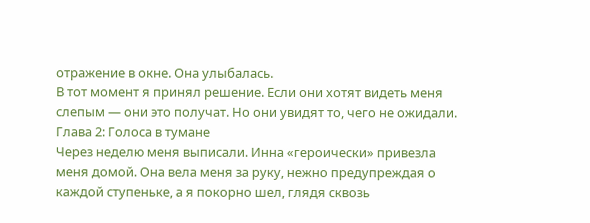отражение в окне. Она улыбалась.
В тот момент я принял решение. Если они хотят видеть меня слепым — они это получат. Но они увидят то, чего не ожидали.
Глава 2: Голоса в тумане
Через неделю меня выписали. Инна «героически» привезла меня домой. Она вела меня за руку, нежно предупреждая о каждой ступеньке, а я покорно шел, глядя сквозь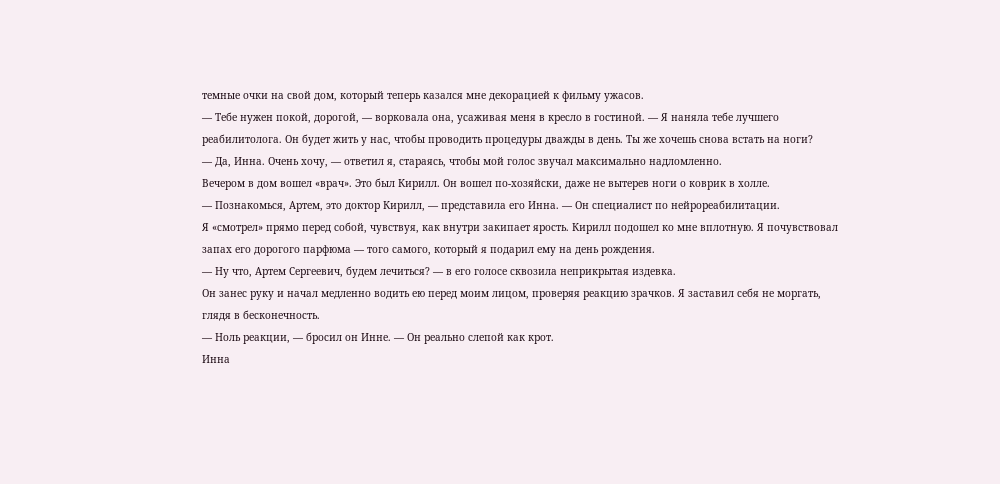темные очки на свой дом, который теперь казался мне декорацией к фильму ужасов.
— Тебе нужен покой, дорогой, — ворковала она, усаживая меня в кресло в гостиной. — Я наняла тебе лучшего реабилитолога. Он будет жить у нас, чтобы проводить процедуры дважды в день. Ты же хочешь снова встать на ноги?
— Да, Инна. Очень хочу, — ответил я, стараясь, чтобы мой голос звучал максимально надломленно.
Вечером в дом вошел «врач». Это был Кирилл. Он вошел по-хозяйски, даже не вытерев ноги о коврик в холле.
— Познакомься, Артем, это доктор Кирилл, — представила его Инна. — Он специалист по нейрореабилитации.
Я «смотрел» прямо перед собой, чувствуя, как внутри закипает ярость. Кирилл подошел ко мне вплотную. Я почувствовал запах его дорогого парфюма — того самого, который я подарил ему на день рождения.
— Ну что, Артем Сергеевич, будем лечиться? — в его голосе сквозила неприкрытая издевка.
Он занес руку и начал медленно водить ею перед моим лицом, проверяя реакцию зрачков. Я заставил себя не моргать, глядя в бесконечность.
— Ноль реакции, — бросил он Инне. — Он реально слепой как крот.
Инна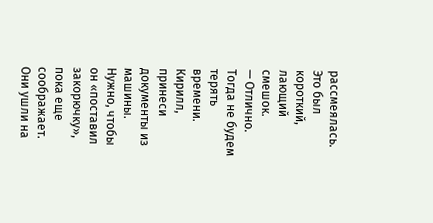рассмеялась. Это был короткий, лающий смешок.
— Отлично. Тогда не будем терять времени. Кирилл, принеси документы из машины. Нужно, чтобы он «поставил закорючку», пока еще соображает.
Они ушли на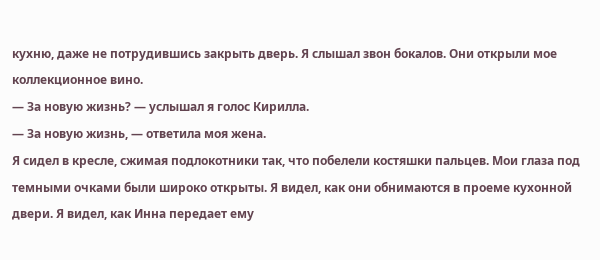кухню, даже не потрудившись закрыть дверь. Я слышал звон бокалов. Они открыли мое коллекционное вино.
— За новую жизнь? — услышал я голос Кирилла.
— За новую жизнь, — ответила моя жена.
Я сидел в кресле, сжимая подлокотники так, что побелели костяшки пальцев. Мои глаза под темными очками были широко открыты. Я видел, как они обнимаются в проеме кухонной двери. Я видел, как Инна передает ему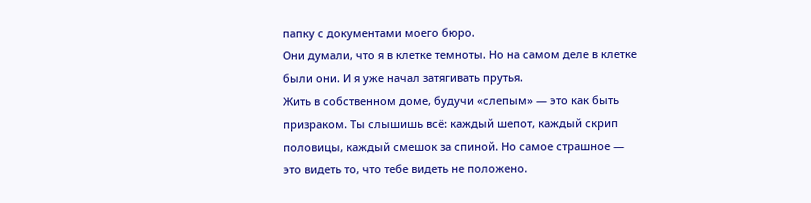папку с документами моего бюро.
Они думали, что я в клетке темноты. Но на самом деле в клетке были они. И я уже начал затягивать прутья.
Жить в собственном доме, будучи «слепым» — это как быть призраком. Ты слышишь всё: каждый шепот, каждый скрип половицы, каждый смешок за спиной. Но самое страшное — это видеть то, что тебе видеть не положено.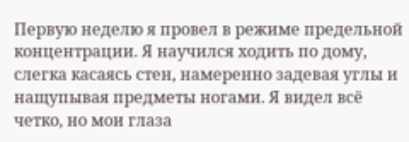Первую неделю я провел в режиме предельной концентрации. Я научился ходить по дому, слегка касаясь стен, намеренно задевая углы и нащупывая предметы ногами. Я видел всё четко, но мои глаза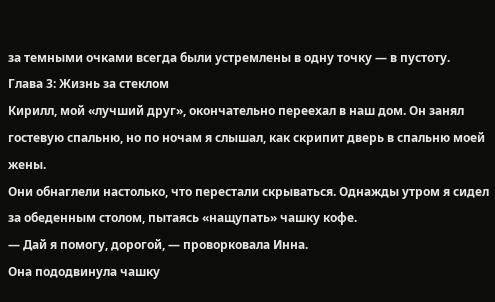за темными очками всегда были устремлены в одну точку — в пустоту.
Глава 3: Жизнь за стеклом
Кирилл, мой «лучший друг», окончательно переехал в наш дом. Он занял гостевую спальню, но по ночам я слышал, как скрипит дверь в спальню моей жены.
Они обнаглели настолько, что перестали скрываться. Однажды утром я сидел за обеденным столом, пытаясь «нащупать» чашку кофе.
— Дай я помогу, дорогой, — проворковала Инна.
Она пододвинула чашку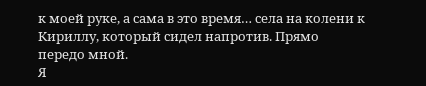к моей руке, а сама в это время… села на колени к Кириллу, который сидел напротив. Прямо передо мной.
Я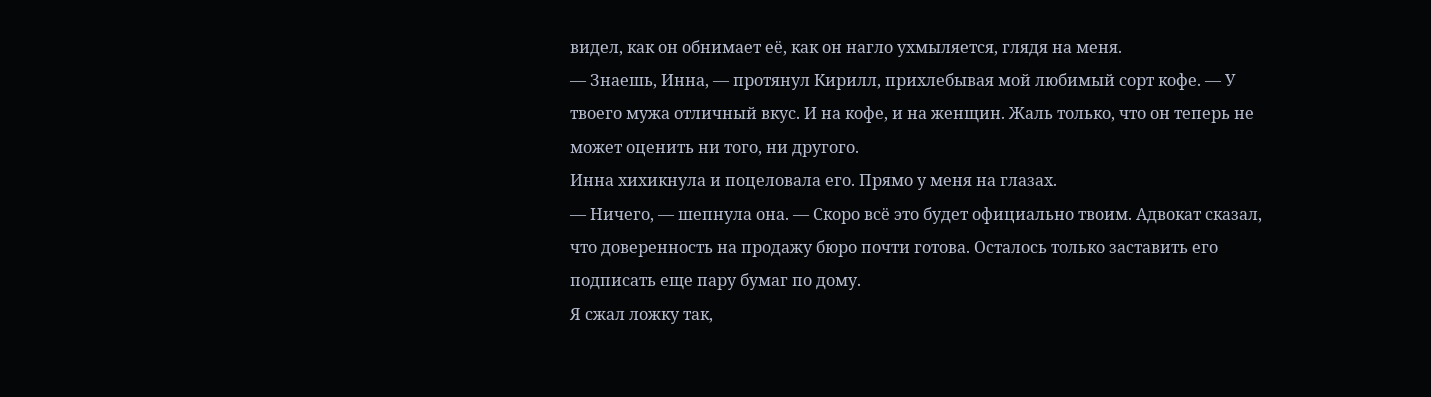видел, как он обнимает её, как он нагло ухмыляется, глядя на меня.
— Знаешь, Инна, — протянул Кирилл, прихлебывая мой любимый сорт кофе. — У твоего мужа отличный вкус. И на кофе, и на женщин. Жаль только, что он теперь не может оценить ни того, ни другого.
Инна хихикнула и поцеловала его. Прямо у меня на глазах.
— Ничего, — шепнула она. — Скоро всё это будет официально твоим. Адвокат сказал, что доверенность на продажу бюро почти готова. Осталось только заставить его подписать еще пару бумаг по дому.
Я сжал ложку так,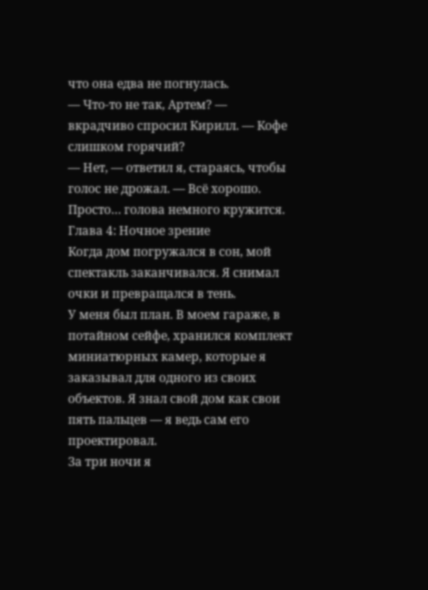что она едва не погнулась.
— Что-то не так, Артем? — вкрадчиво спросил Кирилл. — Кофе слишком горячий?
— Нет, — ответил я, стараясь, чтобы голос не дрожал. — Всё хорошо. Просто… голова немного кружится.
Глава 4: Ночное зрение
Когда дом погружался в сон, мой спектакль заканчивался. Я снимал очки и превращался в тень.
У меня был план. В моем гараже, в потайном сейфе, хранился комплект миниатюрных камер, которые я заказывал для одного из своих объектов. Я знал свой дом как свои пять пальцев — я ведь сам его проектировал.
За три ночи я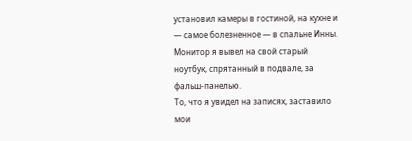установил камеры в гостиной, на кухне и — самое болезненное — в спальне Инны. Монитор я вывел на свой старый ноутбук, спрятанный в подвале, за фальш-панелью.
То, что я увидел на записях, заставило мои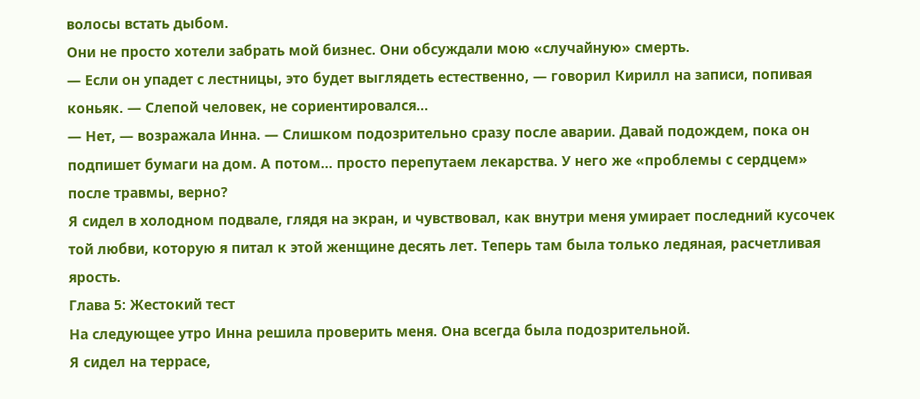волосы встать дыбом.
Они не просто хотели забрать мой бизнес. Они обсуждали мою «случайную» смерть.
— Если он упадет с лестницы, это будет выглядеть естественно, — говорил Кирилл на записи, попивая коньяк. — Слепой человек, не сориентировался…
— Нет, — возражала Инна. — Слишком подозрительно сразу после аварии. Давай подождем, пока он подпишет бумаги на дом. А потом… просто перепутаем лекарства. У него же «проблемы с сердцем» после травмы, верно?
Я сидел в холодном подвале, глядя на экран, и чувствовал, как внутри меня умирает последний кусочек той любви, которую я питал к этой женщине десять лет. Теперь там была только ледяная, расчетливая ярость.
Глава 5: Жестокий тест
На следующее утро Инна решила проверить меня. Она всегда была подозрительной.
Я сидел на террасе,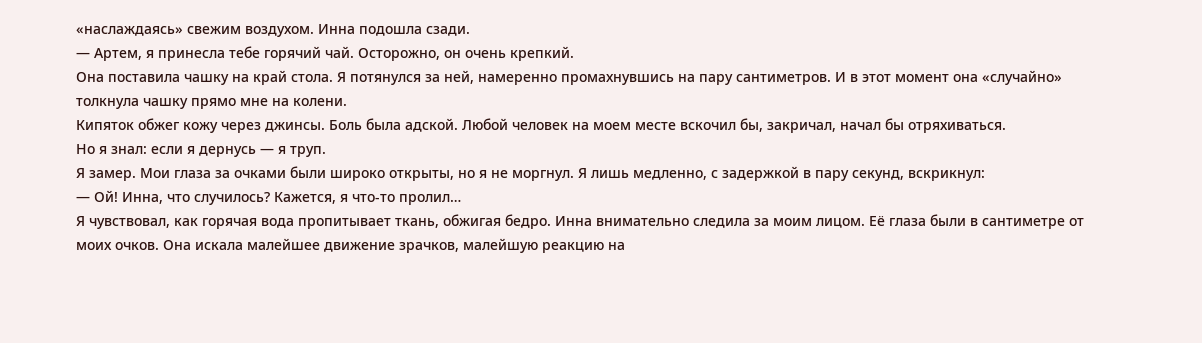«наслаждаясь» свежим воздухом. Инна подошла сзади.
— Артем, я принесла тебе горячий чай. Осторожно, он очень крепкий.
Она поставила чашку на край стола. Я потянулся за ней, намеренно промахнувшись на пару сантиметров. И в этот момент она «случайно» толкнула чашку прямо мне на колени.
Кипяток обжег кожу через джинсы. Боль была адской. Любой человек на моем месте вскочил бы, закричал, начал бы отряхиваться.
Но я знал: если я дернусь — я труп.
Я замер. Мои глаза за очками были широко открыты, но я не моргнул. Я лишь медленно, с задержкой в пару секунд, вскрикнул:
— Ой! Инна, что случилось? Кажется, я что-то пролил…
Я чувствовал, как горячая вода пропитывает ткань, обжигая бедро. Инна внимательно следила за моим лицом. Её глаза были в сантиметре от моих очков. Она искала малейшее движение зрачков, малейшую реакцию на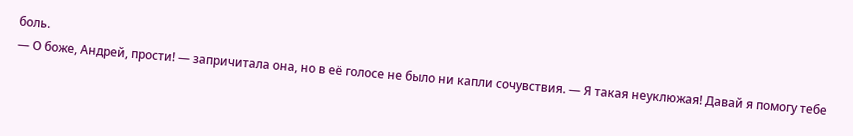боль.
— О боже, Андрей, прости! — запричитала она, но в её голосе не было ни капли сочувствия. — Я такая неуклюжая! Давай я помогу тебе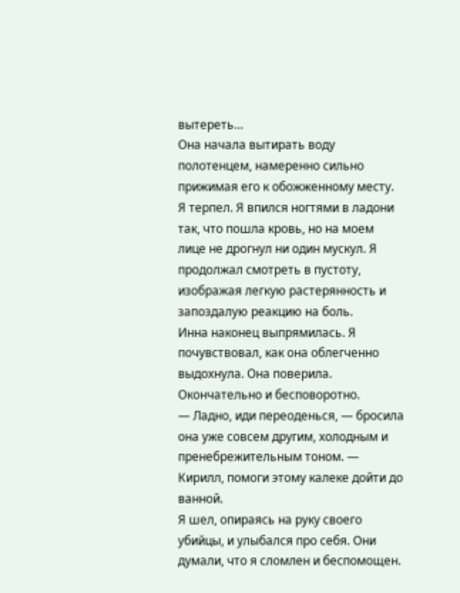вытереть…
Она начала вытирать воду полотенцем, намеренно сильно прижимая его к обожженному месту. Я терпел. Я впился ногтями в ладони так, что пошла кровь, но на моем лице не дрогнул ни один мускул. Я продолжал смотреть в пустоту, изображая легкую растерянность и запоздалую реакцию на боль.
Инна наконец выпрямилась. Я почувствовал, как она облегченно выдохнула. Она поверила. Окончательно и бесповоротно.
— Ладно, иди переоденься, — бросила она уже совсем другим, холодным и пренебрежительным тоном. — Кирилл, помоги этому калеке дойти до ванной.
Я шел, опираясь на руку своего убийцы, и улыбался про себя. Они думали, что я сломлен и беспомощен.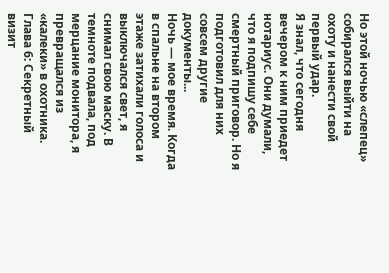Но этой ночью «слепец» собирался выйти на охоту и нанести свой первый удар.
Я знал, что сегодня вечером к ним приедет нотариус. Они думали, что я подпишу себе смертный приговор. Но я подготовил для них совсем другие документы...
Ночь — мое время. Когда в спальне на втором этаже затихали голоса и выключался свет, я снимал свою маску. В темноте подвала, под мерцание монитора, я превращался из «калеки» в охотника.
Глава 6: Секретный визит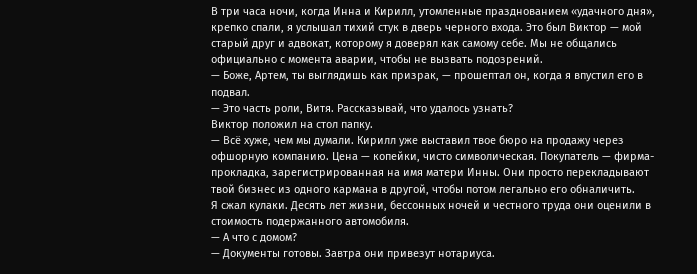В три часа ночи, когда Инна и Кирилл, утомленные празднованием «удачного дня», крепко спали, я услышал тихий стук в дверь черного входа. Это был Виктор — мой старый друг и адвокат, которому я доверял как самому себе. Мы не общались официально с момента аварии, чтобы не вызвать подозрений.
— Боже, Артем, ты выглядишь как призрак, — прошептал он, когда я впустил его в подвал.
— Это часть роли, Витя. Рассказывай, что удалось узнать?
Виктор положил на стол папку.
— Всё хуже, чем мы думали. Кирилл уже выставил твое бюро на продажу через офшорную компанию. Цена — копейки, чисто символическая. Покупатель — фирма-прокладка, зарегистрированная на имя матери Инны. Они просто перекладывают твой бизнес из одного кармана в другой, чтобы потом легально его обналичить.
Я сжал кулаки. Десять лет жизни, бессонных ночей и честного труда они оценили в стоимость подержанного автомобиля.
— А что с домом?
— Документы готовы. Завтра они привезут нотариуса.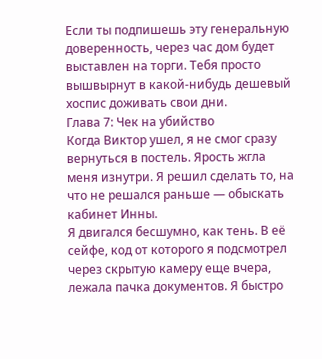Если ты подпишешь эту генеральную доверенность, через час дом будет выставлен на торги. Тебя просто вышвырнут в какой-нибудь дешевый хоспис доживать свои дни.
Глава 7: Чек на убийство
Когда Виктор ушел, я не смог сразу вернуться в постель. Ярость жгла меня изнутри. Я решил сделать то, на что не решался раньше — обыскать кабинет Инны.
Я двигался бесшумно, как тень. В её сейфе, код от которого я подсмотрел через скрытую камеру еще вчера, лежала пачка документов. Я быстро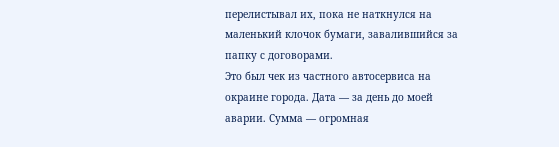перелистывал их, пока не наткнулся на маленький клочок бумаги, завалившийся за папку с договорами.
Это был чек из частного автосервиса на окраине города. Дата — за день до моей аварии. Сумма — огромная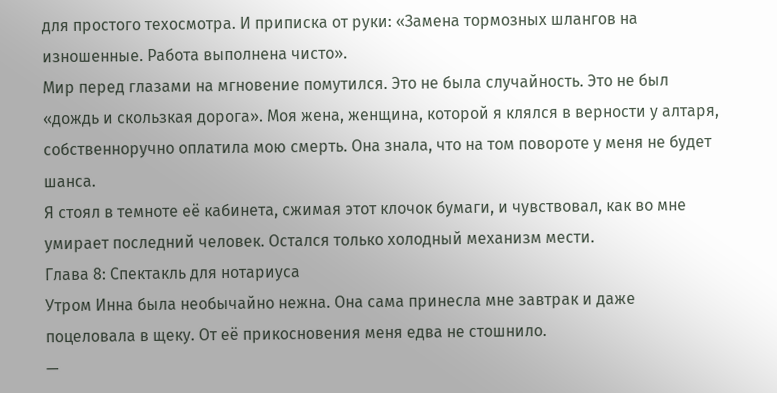для простого техосмотра. И приписка от руки: «Замена тормозных шлангов на изношенные. Работа выполнена чисто».
Мир перед глазами на мгновение помутился. Это не была случайность. Это не был «дождь и скользкая дорога». Моя жена, женщина, которой я клялся в верности у алтаря, собственноручно оплатила мою смерть. Она знала, что на том повороте у меня не будет шанса.
Я стоял в темноте её кабинета, сжимая этот клочок бумаги, и чувствовал, как во мне умирает последний человек. Остался только холодный механизм мести.
Глава 8: Спектакль для нотариуса
Утром Инна была необычайно нежна. Она сама принесла мне завтрак и даже поцеловала в щеку. От её прикосновения меня едва не стошнило.
—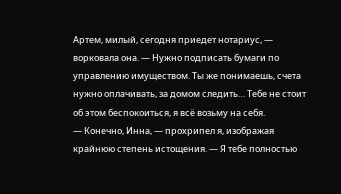Артем, милый, сегодня приедет нотариус, — ворковала она. — Нужно подписать бумаги по управлению имуществом. Ты же понимаешь, счета нужно оплачивать, за домом следить… Тебе не стоит об этом беспокоиться, я всё возьму на себя.
— Конечно, Инна, — прохрипел я, изображая крайнюю степень истощения. — Я тебе полностью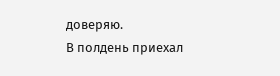доверяю.
В полдень приехал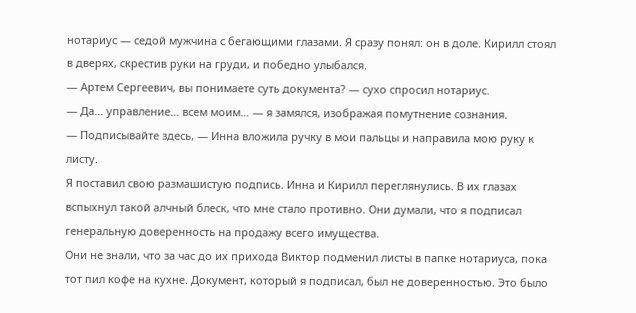нотариус — седой мужчина с бегающими глазами. Я сразу понял: он в доле. Кирилл стоял в дверях, скрестив руки на груди, и победно улыбался.
— Артем Сергеевич, вы понимаете суть документа? — сухо спросил нотариус.
— Да… управление… всем моим… — я замялся, изображая помутнение сознания.
— Подписывайте здесь, — Инна вложила ручку в мои пальцы и направила мою руку к листу.
Я поставил свою размашистую подпись. Инна и Кирилл переглянулись. В их глазах вспыхнул такой алчный блеск, что мне стало противно. Они думали, что я подписал генеральную доверенность на продажу всего имущества.
Они не знали, что за час до их прихода Виктор подменил листы в папке нотариуса, пока тот пил кофе на кухне. Документ, который я подписал, был не доверенностью. Это было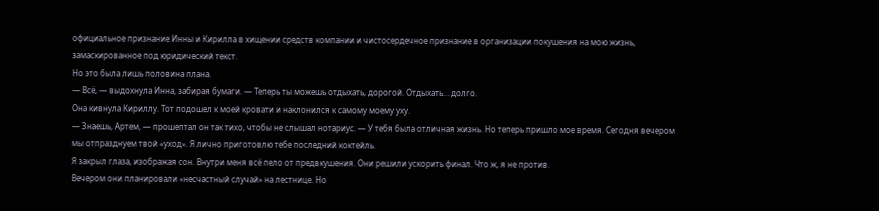официальное признание Инны и Кирилла в хищении средств компании и чистосердечное признание в организации покушения на мою жизнь, замаскированное под юридический текст.
Но это была лишь половина плана.
— Всё, — выдохнула Инна, забирая бумаги. — Теперь ты можешь отдыхать, дорогой. Отдыхать… долго.
Она кивнула Кириллу. Тот подошел к моей кровати и наклонился к самому моему уху.
— Знаешь, Артем, — прошептал он так тихо, чтобы не слышал нотариус. — У тебя была отличная жизнь. Но теперь пришло мое время. Сегодня вечером мы отпразднуем твой «уход». Я лично приготовлю тебе последний коктейль.
Я закрыл глаза, изображая сон. Внутри меня всё пело от предвкушения. Они решили ускорить финал. Что ж, я не против.
Вечером они планировали «несчастный случай» на лестнице. Но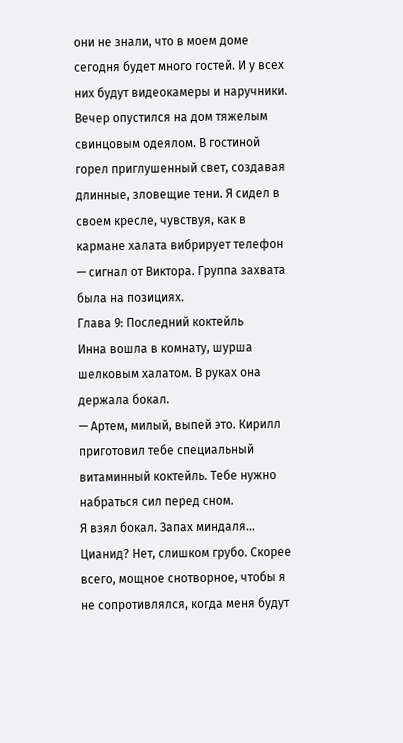они не знали, что в моем доме сегодня будет много гостей. И у всех них будут видеокамеры и наручники.
Вечер опустился на дом тяжелым свинцовым одеялом. В гостиной горел приглушенный свет, создавая длинные, зловещие тени. Я сидел в своем кресле, чувствуя, как в кармане халата вибрирует телефон — сигнал от Виктора. Группа захвата была на позициях.
Глава 9: Последний коктейль
Инна вошла в комнату, шурша шелковым халатом. В руках она держала бокал.
— Артем, милый, выпей это. Кирилл приготовил тебе специальный витаминный коктейль. Тебе нужно набраться сил перед сном.
Я взял бокал. Запах миндаля… Цианид? Нет, слишком грубо. Скорее всего, мощное снотворное, чтобы я не сопротивлялся, когда меня будут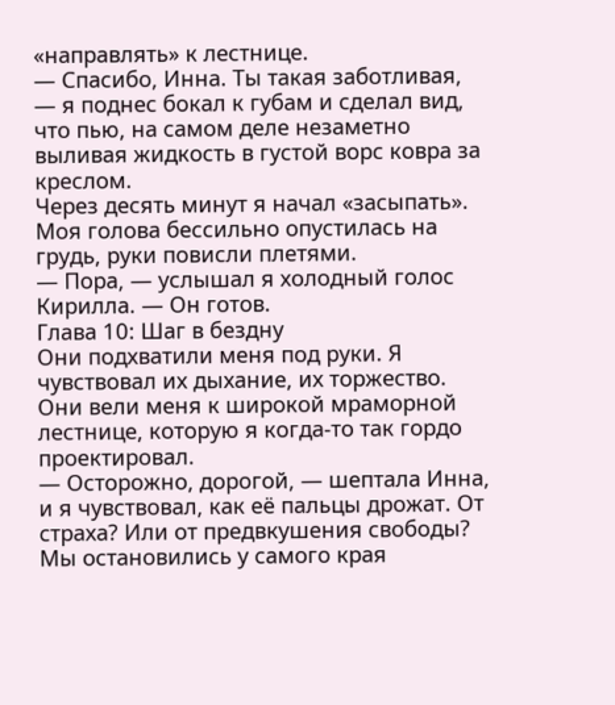«направлять» к лестнице.
— Спасибо, Инна. Ты такая заботливая, — я поднес бокал к губам и сделал вид, что пью, на самом деле незаметно выливая жидкость в густой ворс ковра за креслом.
Через десять минут я начал «засыпать». Моя голова бессильно опустилась на грудь, руки повисли плетями.
— Пора, — услышал я холодный голос Кирилла. — Он готов.
Глава 10: Шаг в бездну
Они подхватили меня под руки. Я чувствовал их дыхание, их торжество. Они вели меня к широкой мраморной лестнице, которую я когда-то так гордо проектировал.
— Осторожно, дорогой, — шептала Инна, и я чувствовал, как её пальцы дрожат. От страха? Или от предвкушения свободы?
Мы остановились у самого края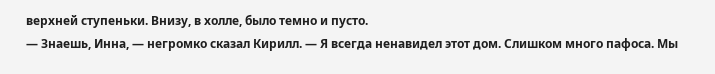верхней ступеньки. Внизу, в холле, было темно и пусто.
— Знаешь, Инна, — негромко сказал Кирилл. — Я всегда ненавидел этот дом. Слишком много пафоса. Мы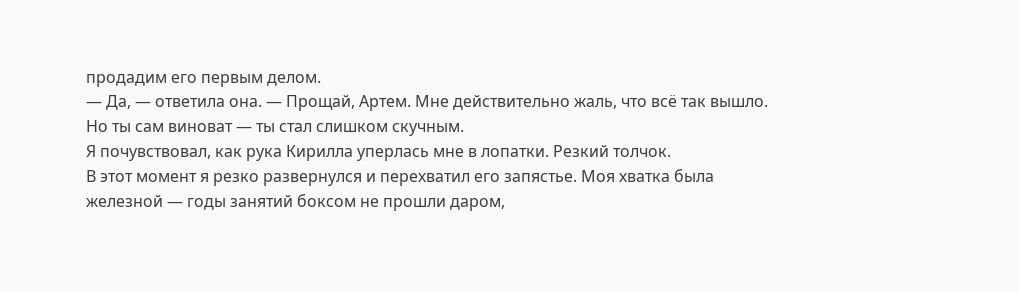продадим его первым делом.
— Да, — ответила она. — Прощай, Артем. Мне действительно жаль, что всё так вышло. Но ты сам виноват — ты стал слишком скучным.
Я почувствовал, как рука Кирилла уперлась мне в лопатки. Резкий толчок.
В этот момент я резко развернулся и перехватил его запястье. Моя хватка была железной — годы занятий боксом не прошли даром,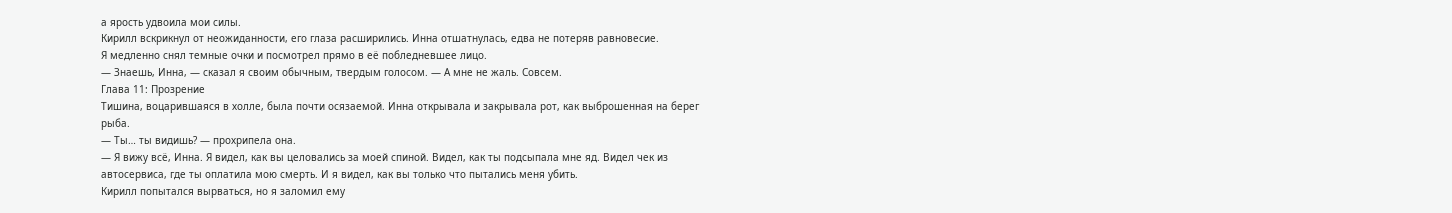а ярость удвоила мои силы.
Кирилл вскрикнул от неожиданности, его глаза расширились. Инна отшатнулась, едва не потеряв равновесие.
Я медленно снял темные очки и посмотрел прямо в её побледневшее лицо.
— Знаешь, Инна, — сказал я своим обычным, твердым голосом. — А мне не жаль. Совсем.
Глава 11: Прозрение
Тишина, воцарившаяся в холле, была почти осязаемой. Инна открывала и закрывала рот, как выброшенная на берег рыба.
— Ты… ты видишь? — прохрипела она.
— Я вижу всё, Инна. Я видел, как вы целовались за моей спиной. Видел, как ты подсыпала мне яд. Видел чек из автосервиса, где ты оплатила мою смерть. И я видел, как вы только что пытались меня убить.
Кирилл попытался вырваться, но я заломил ему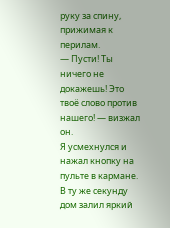руку за спину, прижимая к перилам.
— Пусти! Ты ничего не докажешь! Это твоё слово против нашего! — визжал он.
Я усмехнулся и нажал кнопку на пульте в кармане. В ту же секунду дом залил яркий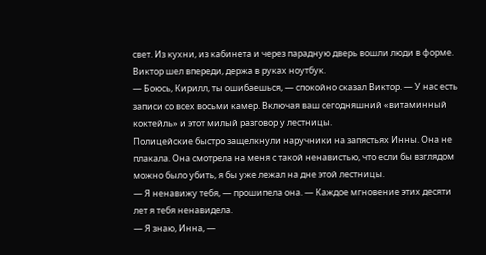свет. Из кухни, из кабинета и через парадную дверь вошли люди в форме. Виктор шел впереди, держа в руках ноутбук.
— Боюсь, Кирилл, ты ошибаешься, — спокойно сказал Виктор. — У нас есть записи со всех восьми камер. Включая ваш сегодняшний «витаминный коктейль» и этот милый разговор у лестницы.
Полицейские быстро защелкнули наручники на запястьях Инны. Она не плакала. Она смотрела на меня с такой ненавистью, что если бы взглядом можно было убить, я бы уже лежал на дне этой лестницы.
— Я ненавижу тебя, — прошипела она. — Каждое мгновение этих десяти лет я тебя ненавидела.
— Я знаю, Инна, —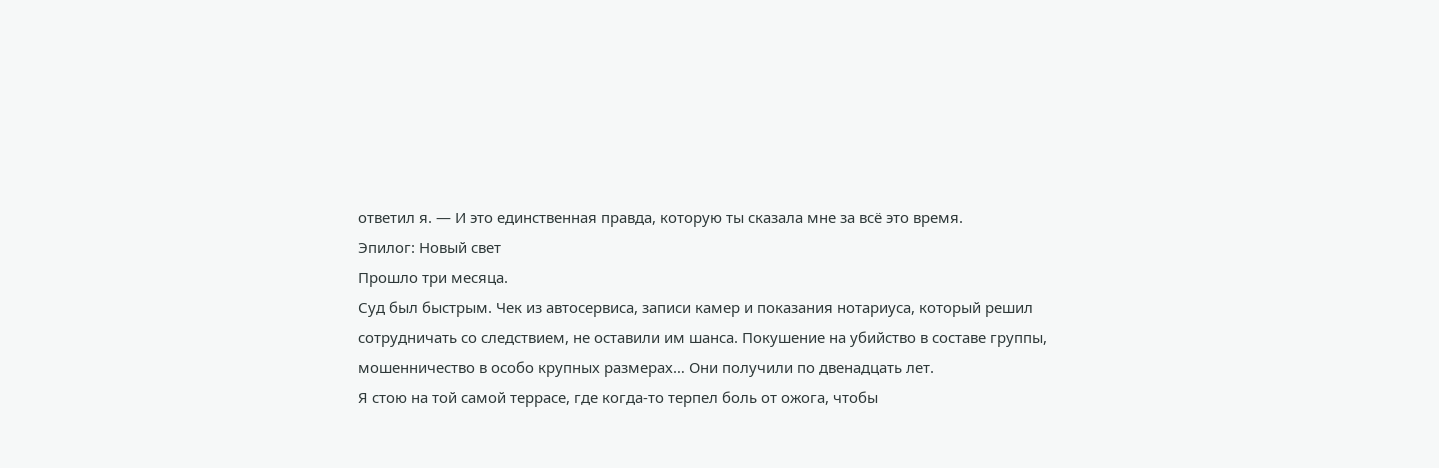ответил я. — И это единственная правда, которую ты сказала мне за всё это время.
Эпилог: Новый свет
Прошло три месяца.
Суд был быстрым. Чек из автосервиса, записи камер и показания нотариуса, который решил сотрудничать со следствием, не оставили им шанса. Покушение на убийство в составе группы, мошенничество в особо крупных размерах… Они получили по двенадцать лет.
Я стою на той самой террасе, где когда-то терпел боль от ожога, чтобы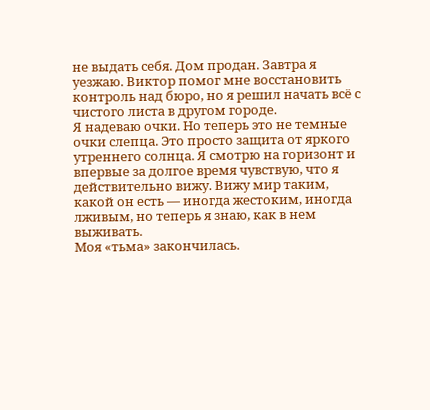не выдать себя. Дом продан. Завтра я уезжаю. Виктор помог мне восстановить контроль над бюро, но я решил начать всё с чистого листа в другом городе.
Я надеваю очки. Но теперь это не темные очки слепца. Это просто защита от яркого утреннего солнца. Я смотрю на горизонт и впервые за долгое время чувствую, что я действительно вижу. Вижу мир таким, какой он есть — иногда жестоким, иногда лживым, но теперь я знаю, как в нем выживать.
Моя «тьма» закончилась.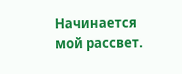Начинается мой рассвет.